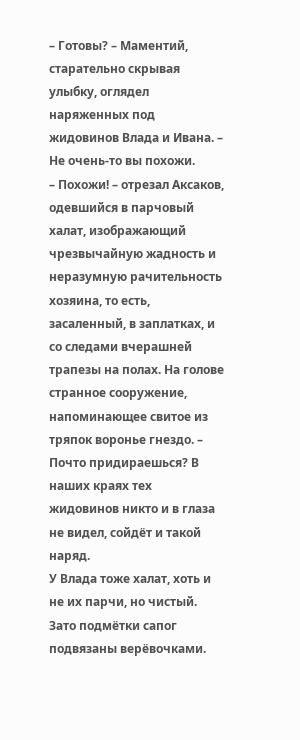– Готовы? – Маментий, старательно скрывая улыбку, оглядел наряженных под жидовинов Влада и Ивана. – Не очень-то вы похожи.
– Похожи! – отрезал Аксаков, одевшийся в парчовый халат, изображающий чрезвычайную жадность и неразумную рачительность хозяина, то есть, засаленный, в заплатках, и со следами вчерашней трапезы на полах. На голове странное сооружение, напоминающее свитое из тряпок воронье гнездо. – Почто придираешься? В наших краях тех жидовинов никто и в глаза не видел, сойдёт и такой наряд.
У Влада тоже халат, хоть и не их парчи, но чистый. Зато подмётки сапог подвязаны верёвочками.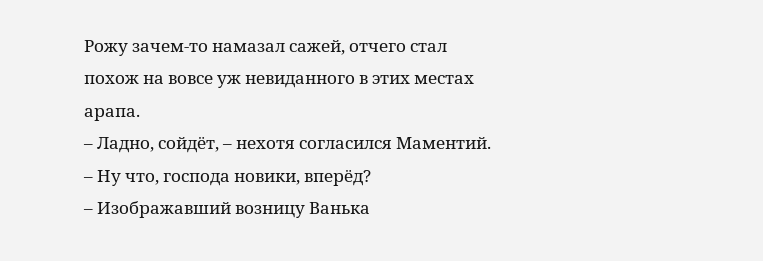Рожу зачем-то намазал сажей, отчего стал похож на вовсе уж невиданного в этих местах арапа.
– Ладно, сойдёт, – нехотя согласился Маментий. – Ну что, господа новики, вперёд?
– Изображавший возницу Ванька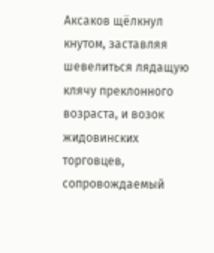Аксаков щёлкнул кнутом, заставляя шевелиться лядащую клячу преклонного возраста, и возок жидовинских торговцев, сопровождаемый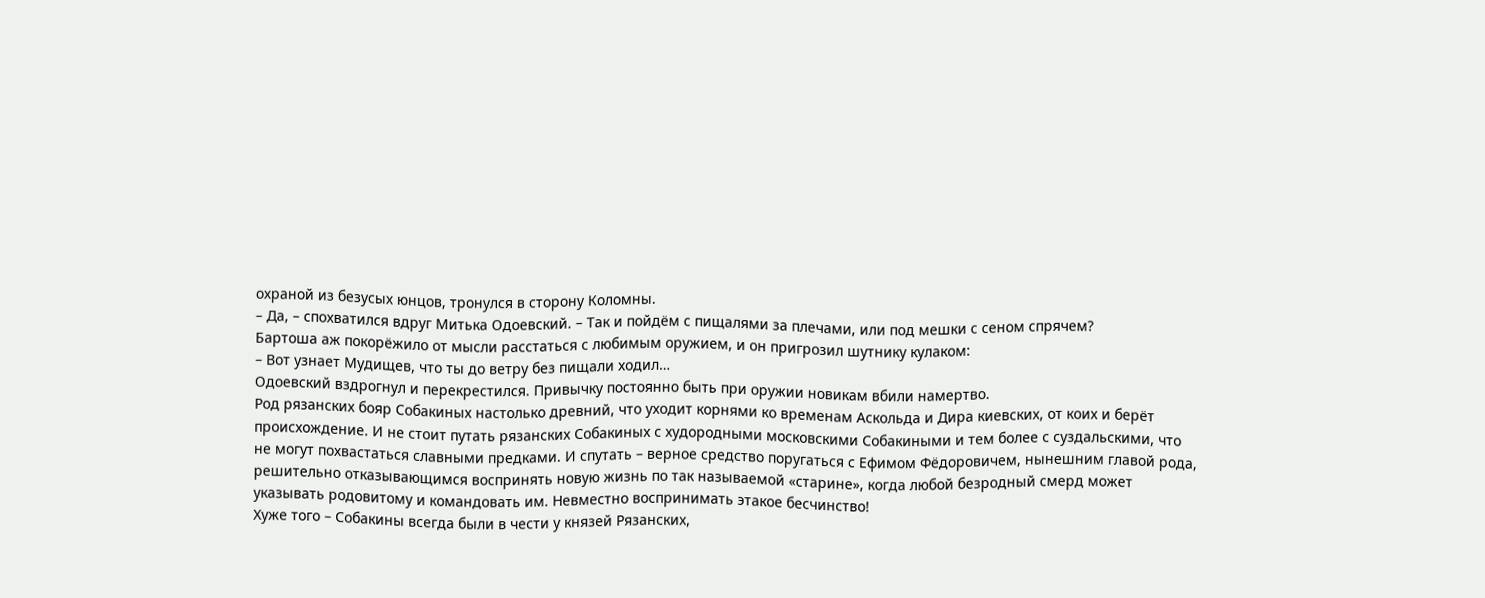охраной из безусых юнцов, тронулся в сторону Коломны.
– Да, – спохватился вдруг Митька Одоевский. – Так и пойдём с пищалями за плечами, или под мешки с сеном спрячем?
Бартоша аж покорёжило от мысли расстаться с любимым оружием, и он пригрозил шутнику кулаком:
– Вот узнает Мудищев, что ты до ветру без пищали ходил…
Одоевский вздрогнул и перекрестился. Привычку постоянно быть при оружии новикам вбили намертво.
Род рязанских бояр Собакиных настолько древний, что уходит корнями ко временам Аскольда и Дира киевских, от коих и берёт происхождение. И не стоит путать рязанских Собакиных с худородными московскими Собакиными и тем более с суздальскими, что не могут похвастаться славными предками. И спутать – верное средство поругаться с Ефимом Фёдоровичем, нынешним главой рода, решительно отказывающимся воспринять новую жизнь по так называемой «старине», когда любой безродный смерд может указывать родовитому и командовать им. Невместно воспринимать этакое бесчинство!
Хуже того – Собакины всегда были в чести у князей Рязанских,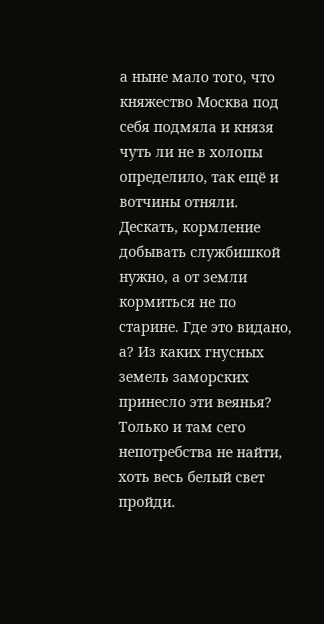а ныне мало того, что княжество Москва под себя подмяла и князя чуть ли не в холопы определило, так ещё и вотчины отняли. Дескать, кормление добывать службишкой нужно, а от земли кормиться не по старине. Где это видано, а? Из каких гнусных земель заморских принесло эти веянья?
Только и там сего непотребства не найти, хоть весь белый свет пройди.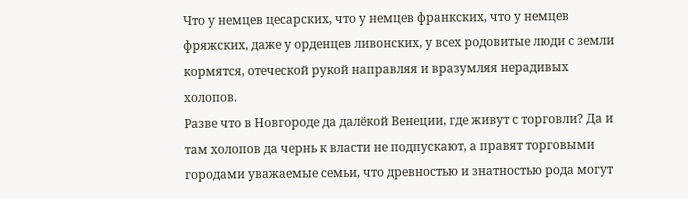Что у немцев цесарских, что у немцев франкских, что у немцев фряжских, даже у орденцев ливонских, у всех родовитые люди с земли кормятся, отеческой рукой направляя и вразумляя нерадивых холопов.
Разве что в Новгороде да далёкой Венеции, где живут с торговли? Да и там холопов да чернь к власти не подпускают, а правят торговыми городами уважаемые семьи, что древностью и знатностью рода могут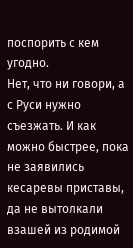поспорить с кем угодно.
Нет, что ни говори, а с Руси нужно съезжать. И как можно быстрее, пока не заявились кесаревы приставы, да не вытолкали взашей из родимой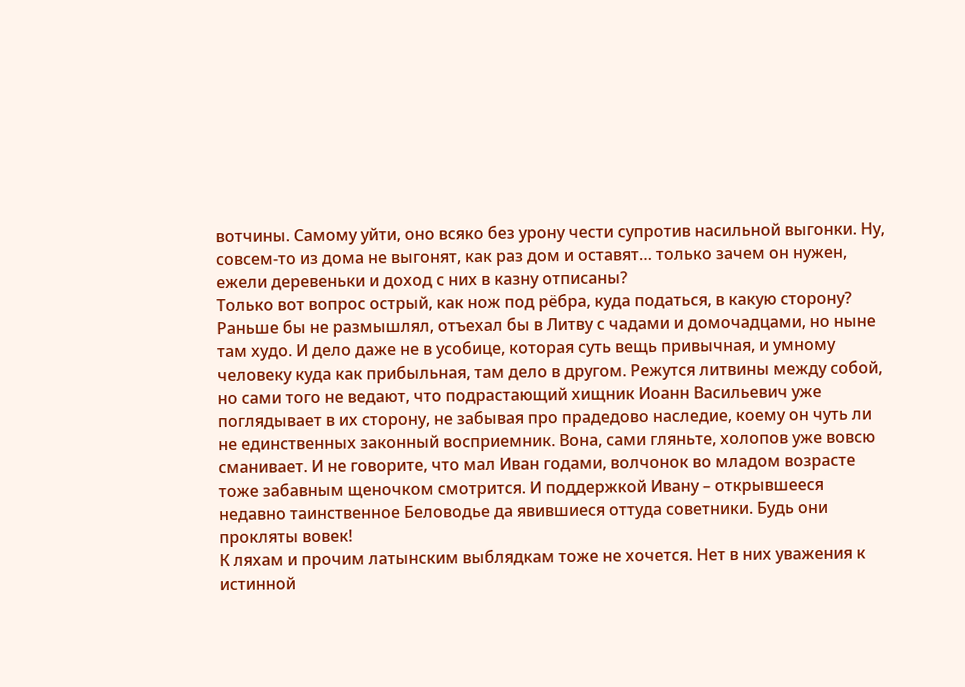вотчины. Самому уйти, оно всяко без урону чести супротив насильной выгонки. Ну, совсем-то из дома не выгонят, как раз дом и оставят… только зачем он нужен, ежели деревеньки и доход с них в казну отписаны?
Только вот вопрос острый, как нож под рёбра, куда податься, в какую сторону? Раньше бы не размышлял, отъехал бы в Литву с чадами и домочадцами, но ныне там худо. И дело даже не в усобице, которая суть вещь привычная, и умному человеку куда как прибыльная, там дело в другом. Режутся литвины между собой, но сами того не ведают, что подрастающий хищник Иоанн Васильевич уже поглядывает в их сторону, не забывая про прадедово наследие, коему он чуть ли не единственных законный восприемник. Вона, сами гляньте, холопов уже вовсю сманивает. И не говорите, что мал Иван годами, волчонок во младом возрасте тоже забавным щеночком смотрится. И поддержкой Ивану – открывшееся недавно таинственное Беловодье да явившиеся оттуда советники. Будь они прокляты вовек!
К ляхам и прочим латынским выблядкам тоже не хочется. Нет в них уважения к истинной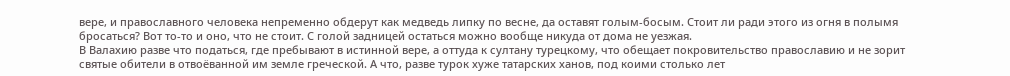вере, и православного человека непременно обдерут как медведь липку по весне, да оставят голым-босым. Стоит ли ради этого из огня в полымя бросаться? Вот то-то и оно, что не стоит. С голой задницей остаться можно вообще никуда от дома не уезжая.
В Валахию разве что податься, где пребывают в истинной вере, а оттуда к султану турецкому, что обещает покровительство православию и не зорит святые обители в отвоёванной им земле греческой. А что, разве турок хуже татарских ханов, под коими столько лет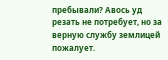пребывали? Авось уд резать не потребует, но за верную службу землицей пожалует.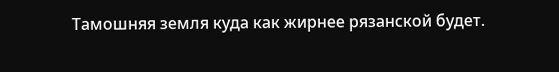Тамошняя земля куда как жирнее рязанской будет.